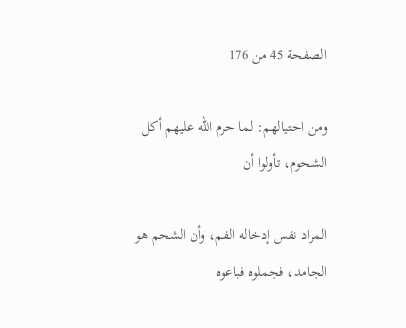الصفحة 45 من 176

ومن احتيالهم: لما حرم الله عليهم أكل الشحوم، تأولوا أن

المراد نفس إدخاله الفم، وأن الشحم هو الجامد، فجملوه فباعوه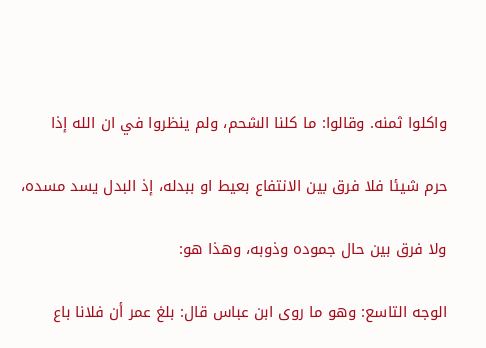واكلوا ثمنه. وقالوا: ما كلنا الشحم، ولم ينظروا في ان الله إذا

حرم شيئا فلا فرق بين الانتفاع بعيط او ببدله، إذ البدل يسد مسده،

ولا فرق بين حال جموده وذوبه، وهذا هو:

الوجه التاسع: وهو ما روى ابن عباس قال: بلغ عمر أن فلانا باع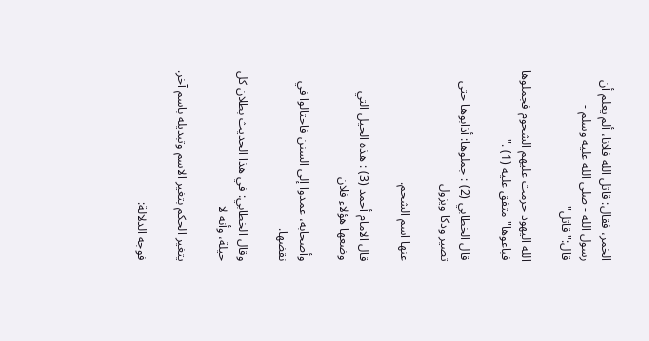الخمر، فقال: قاتل الله فلانا، ألم يعلم أن رسول الله - صلى الله عليه وسلم - قال:"قاتل"

الله اليهود حرمت عليهم الشحوم فجملوها فباعوها"متفق عليه (1) ."

قال الخطابي (2) : جملوها: أذابوها حتى تصير ودكا ويزول

عنها اسم الشحم.

قال الامام أحمد (3) : هذه الحيل التي وضعها هؤلاء فلان

وأصحابه، عمدوا إلى السنن فاحتالوا في نقضها.

وقال الخطابي: في هذا الحديث بطلان كل حيلة، وأنه لا

يتغير الحكم بتغير الاسم وتبديله باسم آخر.

فوجه الدلالة: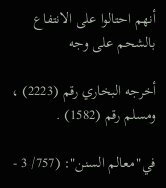أنهم احتالوا على الانتفاع بالشحم على وجه

أخرجه البخاري رقم (2223) ، ومسلم رقم (1582) .

في"معالم السنن": (757/ 3 -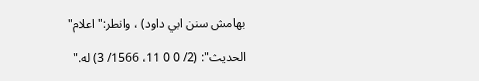بهامش سنن ابي داود) ، وانطر:"اعلام"

الحديث": (2/ 0 0 11، 1566/ 3) له."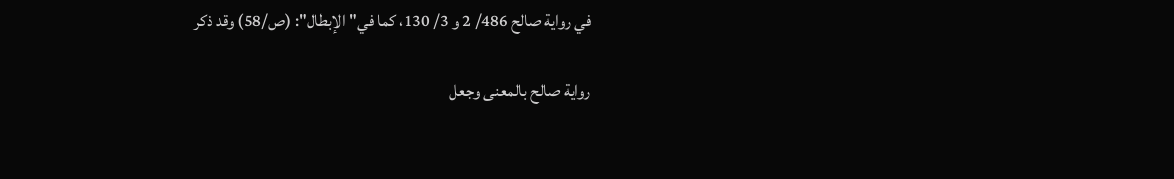في رواية صالح 486/ 2 و 3/ 130، كما في"الإبطال": (ص/58) وقد ذكر

رواية صالح بالمعنى وجعل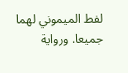لفط الميموني لهما جميعا. ورواية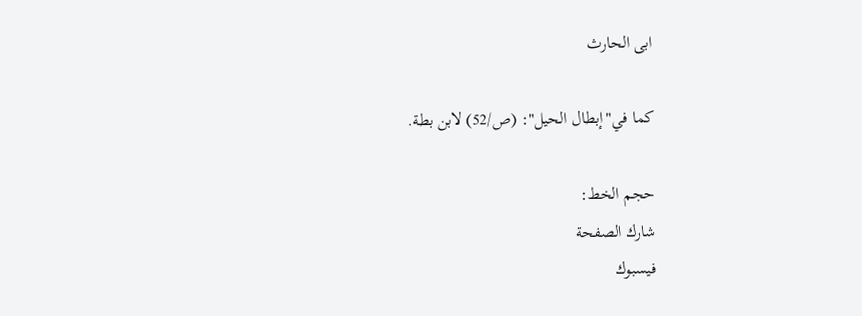ابى الحارث

كما في"إبطال الحيل": (ص/52) لابن بطة.

حجم الخط:
شارك الصفحة
فيسبوك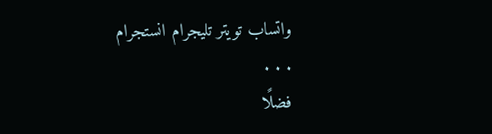واتساب تويتر تليجرام انستجرام
. . .
فضلًا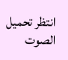انتظر تحميل الصوت